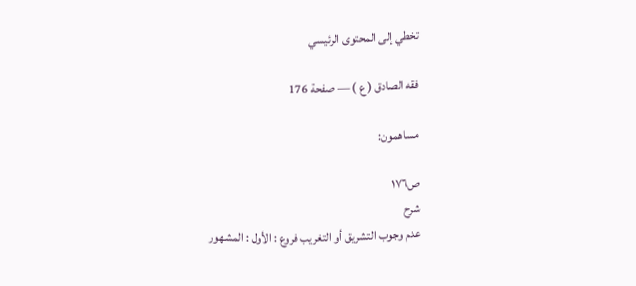تخطي إلى المحتوى الرئيسي

فقه الصادق ( ع ) — صفحة 176

مساهمون:

ص١٧٦
شرح
عدم وجوب التشريق أو التغريب فروع : الأول : المشهور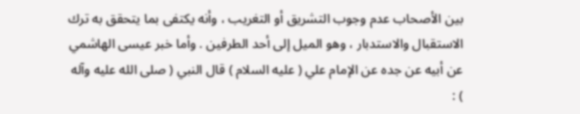بين الأصحاب عدم وجوب التشريق أو التغريب ، وأنه يكتفى بما يتحقق به ترك الاستقبال والاستدبار ، وهو الميل إلى أحد الطرفين . وأما خبر عيسى الهاشمي عن أبيه عن جده عن الإمام علي ( عليه السلام ) قال النبي ( صلى الله عليه وآله ) :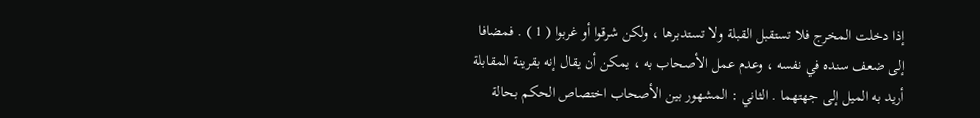إذا دخلت المخرج فلا تستقبل القبلة ولا تستدبرها ، ولكن شرقوا أو غربوا ( 1 ) . فمضافا إلى ضعف سنده في نفسه ، وعدم عمل الأصحاب به ، يمكن أن يقال إنه بقرينة المقابلة أريد به الميل إلى جهتهما . الثاني : المشهور بين الأصحاب اختصاص الحكم بحالة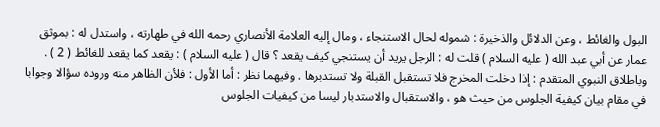البول والغائط ، وعن الدلائل والذخيرة : شموله لحال الاستنجاء ، ومال إليه العلامة الأنصاري رحمه الله في طهارته ، واستدل له : بموثق عمار عن أبي عبد الله ( عليه السلام ) قلت له : الرجل يريد أن يستنجي كيف يقعد ؟ قال ( عليه السلام ) : يقعد كما يقعد للغائط ( 2 ) . وباطلاق النبوي المتقدم : إذا دخلت المخرج فلا تستقبل القبلة ولا تستدبرها . وفيهما نظر : أما الأول : فلأن الظاهر منه وروده سؤالا وجوابا في مقام بيان كيفية الجلوس من حيث هو ، والاستقبال والاستدبار ليسا من كيفيات الجلوس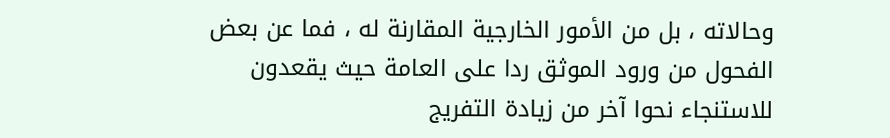وحالاته ، بل من الأمور الخارجية المقارنة له ، فما عن بعض الفحول من ورود الموثق ردا على العامة حيث يقعدون للاستنجاء نحوا آخر من زيادة التفريج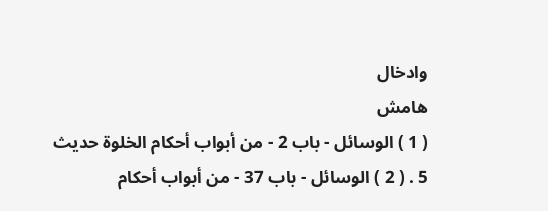وادخال
هامش
( 1 ) الوسائل - باب 2 - من أبواب أحكام الخلوة حديث 5 . ( 2 ) الوسائل - باب 37 - من أبواب أحكام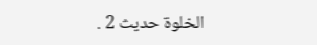الخلوة حديث 2 .